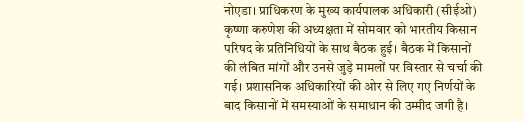नोएडा। प्राधिकरण के मुख्य कार्यपालक अधिकारी (सीईओ) कृष्णा करुणेश की अध्यक्षता में सोमवार को भारतीय किसान परिषद के प्रतिनिधियों के साथ बैठक हुई। बैठक में किसानों की लंबित मांगों और उनसे जुड़े मामलों पर विस्तार से चर्चा की गई। प्रशासनिक अधिकारियों की ओर से लिए गए निर्णयों के बाद किसानों में समस्याओं के समाधान की उम्मीद जगी है।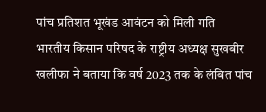पांच प्रतिशत भूखंड आवंटन को मिली गति
भारतीय किसान परिषद के राष्ट्रीय अध्यक्ष सुखबीर खलीफा ने बताया कि वर्ष 2023 तक के लंबित पांच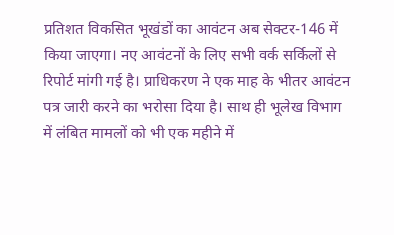प्रतिशत विकसित भूखंडों का आवंटन अब सेक्टर-146 में किया जाएगा। नए आवंटनों के लिए सभी वर्क सर्किलों से रिपोर्ट मांगी गई है। प्राधिकरण ने एक माह के भीतर आवंटन पत्र जारी करने का भरोसा दिया है। साथ ही भूलेख विभाग में लंबित मामलों को भी एक महीने में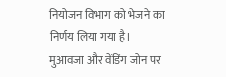नियोजन विभाग को भेजने का निर्णय लिया गया है।
मुआवजा और वेंडिंग जोन पर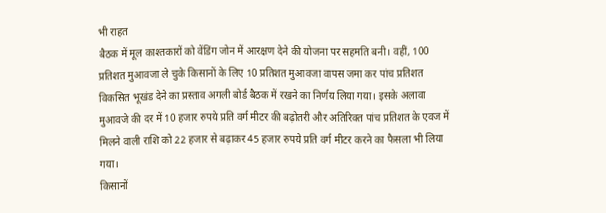भी राहत
बैठक में मूल काश्तकारों को वेंडिंग जोन में आरक्षण देने की योजना पर सहमति बनी। वहीं, 100 प्रतिशत मुआवजा ले चुके किसानों के लिए 10 प्रतिशत मुआवजा वापस जमा कर पांच प्रतिशत विकसित भूखंड देने का प्रस्ताव अगली बोर्ड बैठक में रखने का निर्णय लिया गया। इसके अलावा मुआवजे की दर में 10 हजार रुपये प्रति वर्ग मीटर की बढ़ोतरी और अतिरिक्त पांच प्रतिशत के एवज में मिलने वाली राशि को 22 हजार से बढ़ाकर 45 हजार रुपये प्रति वर्ग मीटर करने का फैसला भी लिया गया।
किसानों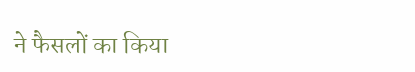ने फैसलों का किया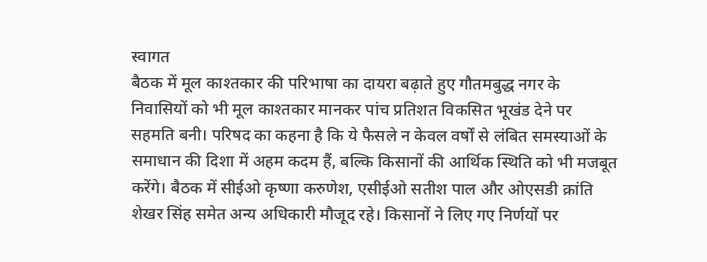स्वागत
बैठक में मूल काश्तकार की परिभाषा का दायरा बढ़ाते हुए गौतमबुद्ध नगर के निवासियों को भी मूल काश्तकार मानकर पांच प्रतिशत विकसित भूखंड देने पर सहमति बनी। परिषद का कहना है कि ये फैसले न केवल वर्षों से लंबित समस्याओं के समाधान की दिशा में अहम कदम हैं, बल्कि किसानों की आर्थिक स्थिति को भी मजबूत करेंगे। बैठक में सीईओ कृष्णा करुणेश, एसीईओ सतीश पाल और ओएसडी क्रांति शेखर सिंह समेत अन्य अधिकारी मौजूद रहे। किसानों ने लिए गए निर्णयों पर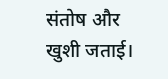संतोष और खुशी जताई।